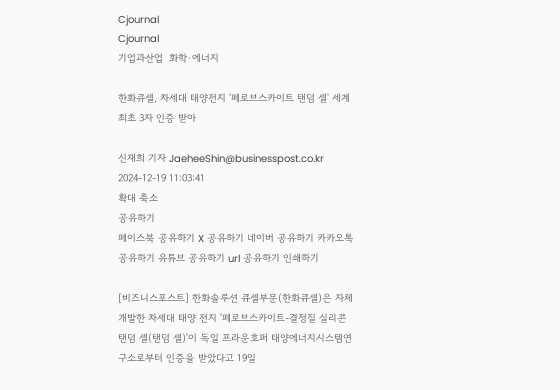Cjournal
Cjournal
기업과산업  화학·에너지

한화큐셀, 차세대 태양전지 '페로브스카이트 탠덤 셀' 세계 최초 3자 인증 받아

신재희 기자 JaeheeShin@businesspost.co.kr 2024-12-19 11:03:41
확대 축소
공유하기
페이스북 공유하기 X 공유하기 네이버 공유하기 카카오톡 공유하기 유튜브 공유하기 url 공유하기 인쇄하기

[비즈니스포스트] 한화솔루션 큐셀부문(한화큐셀)은 자체 개발한 차세대 태양 전지 '페로브스카이트-결정질 실리콘 탠덤 셀(탠덤 셀)'이 독일 프라운호퍼 태양에너지시스템연구소로부터 인증을 받았다고 19일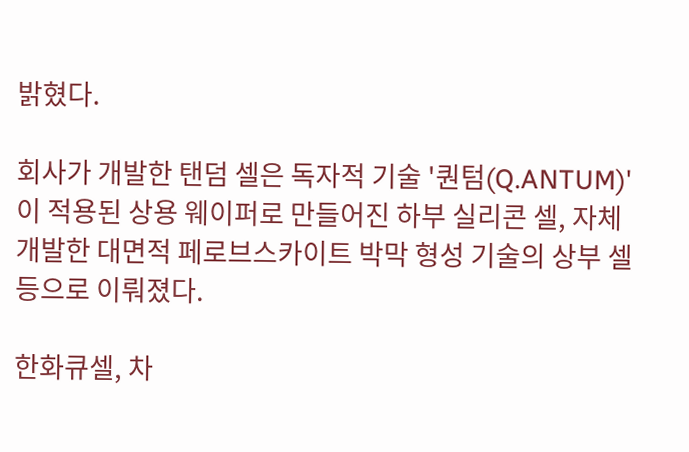밝혔다.

회사가 개발한 탠덤 셀은 독자적 기술 '퀀텀(Q.ANTUM)'이 적용된 상용 웨이퍼로 만들어진 하부 실리콘 셀, 자체 개발한 대면적 페로브스카이트 박막 형성 기술의 상부 셀 등으로 이뤄졌다.

한화큐셀, 차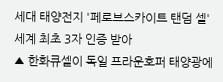세대 태양전지 '페로브스카이트 탠덤 셀' 세계 최초 3자 인증 받아
▲ 한화큐셀이 독일 프라운호퍼 태양광에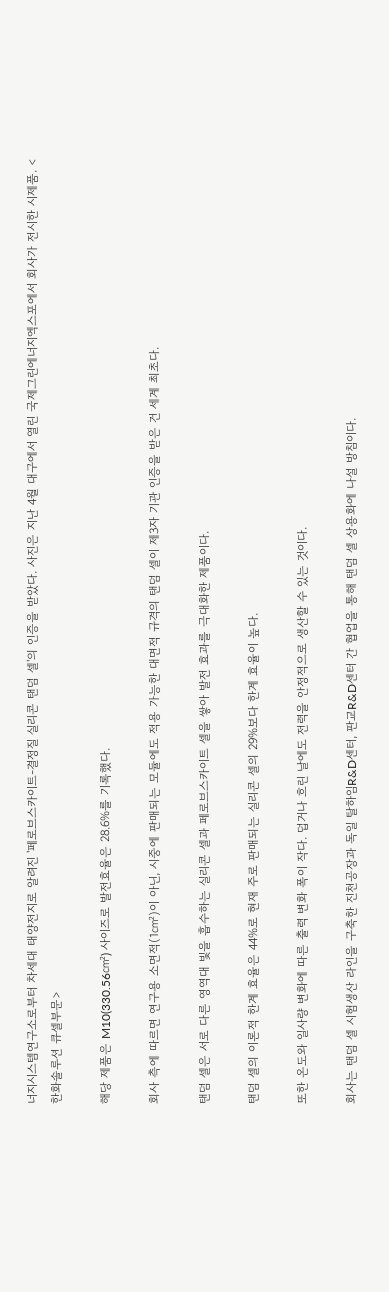너지시스템연구소로부터 차세대 태양전지로 알려진 '페로브스카이트-결정질 실리콘 탠덤 셀'의 인증을 받았다. 사진은 지난 4월 대구에서 열린 국제그린에너지엑스포에서 회사가 전시한 시제품. <한화솔루션 큐셀부문>

해당 제품은 M10(330.56㎠) 사이즈로 발전효율은 28.6%를 기록했다.

회사 측에 따르면 연구용 소면적(1㎠)이 아닌, 시중에 판매되는 모듈에도 적용 가능한 대면적 규격의 탠덤 셀이 제3자 기관 인증을 받은 건 세계 최초다.

탠덤 셀은 서로 다른 영역대 빛을 흡수하는 실리콘 셀과 페로브스카이트 셀을 쌓아 발전 효과를 극대화한 제품이다.

탠덤 셀의 이론적 한계 효율은 44%로 현재 주로 판매되는 실리콘 셀의 29%보다 한계 효율이 높다.

또한 온도와 일사량 변화에 따른 출력 변화 폭이 작다. 덥거나 흐린 날에도 전력을 안정적으로 생산할 수 있는 것이다.

회사는 탠덤 셀 시험생산 라인을 구축한 진천공장과 독일 탈하임R&D센터, 판교R&D센터 간 협업을 통해 탠덤 셀 상용화에 나설 방침이다.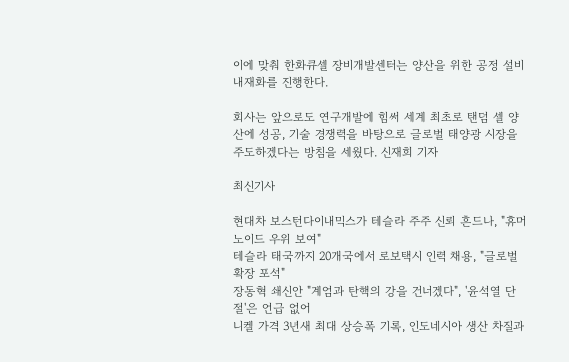이에 맞춰 한화큐셀 장비개발센터는 양산을 위한 공정 설비 내재화를 진행한다.

회사는 앞으로도 연구개발에 힘써 세계 최초로 탠덤 셀 양산에 성공, 기술 경쟁력을 바탕으로 글로벌 태양광 시장을 주도하겠다는 방침을 세웠다. 신재희 기자

최신기사

현대차 보스턴다이내믹스가 테슬라 주주 신뢰 흔드나, "휴머노이드 우위 보여"
테슬라 태국까지 20개국에서 로보택시 인력 채용, "글로벌 확장 포석"
장동혁 쇄신안 "계엄과 탄핵의 강을 건너겠다", '윤석열 단절'은 언급 없어
니켈 가격 3년새 최대 상승폭 기록, 인도네시아 생산 차질과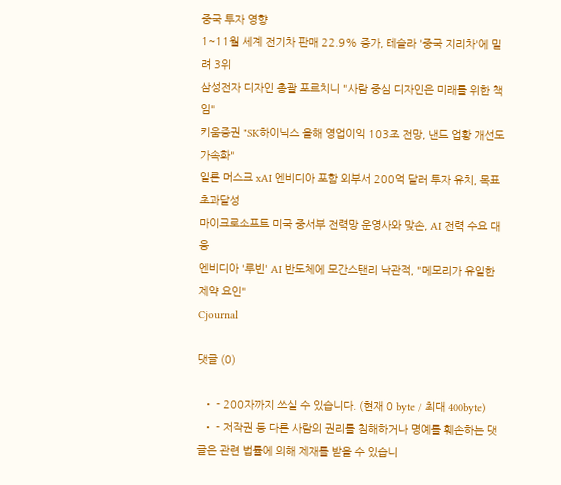중국 투자 영향
1~11월 세계 전기차 판매 22.9% 증가, 테슬라 '중국 지리차'에 밀려 3위
삼성전자 디자인 총괄 포르치니 "사람 중심 디자인은 미래를 위한 책임"
키움증권 "SK하이닉스 올해 영업이익 103조 전망, 낸드 업황 개선도 가속화"
일론 머스크 xAI 엔비디아 포함 외부서 200억 달러 투자 유치, 목표 초과달성
마이크로소프트 미국 중서부 전력망 운영사와 맞손, AI 전력 수요 대응
엔비디아 '루빈' AI 반도체에 모간스탠리 낙관적, "메모리가 유일한 제약 요인"
Cjournal

댓글 (0)

  • - 200자까지 쓰실 수 있습니다. (현재 0 byte / 최대 400byte)
  • - 저작권 등 다른 사람의 권리를 침해하거나 명예를 훼손하는 댓글은 관련 법률에 의해 제재를 받을 수 있습니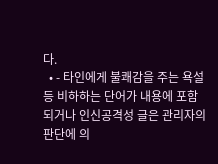다.
  • - 타인에게 불쾌감을 주는 욕설 등 비하하는 단어가 내용에 포함되거나 인신공격성 글은 관리자의 판단에 의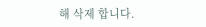해 삭제 합니다.